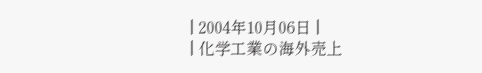| 2004年10月06日 |
| 化学工業の海外売上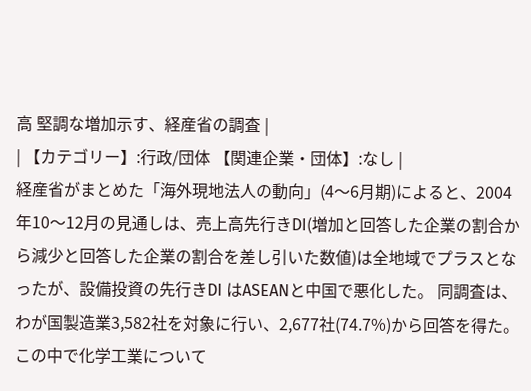高 堅調な増加示す、経産省の調査 |
| 【カテゴリー】:行政/団体 【関連企業・団体】:なし |
経産省がまとめた「海外現地法人の動向」(4〜6月期)によると、2004年10〜12月の見通しは、売上高先行きDI(増加と回答した企業の割合から減少と回答した企業の割合を差し引いた数値)は全地域でプラスとなったが、設備投資の先行きDI はASEANと中国で悪化した。 同調査は、わが国製造業3,582社を対象に行い、2,677社(74.7%)から回答を得た。この中で化学工業について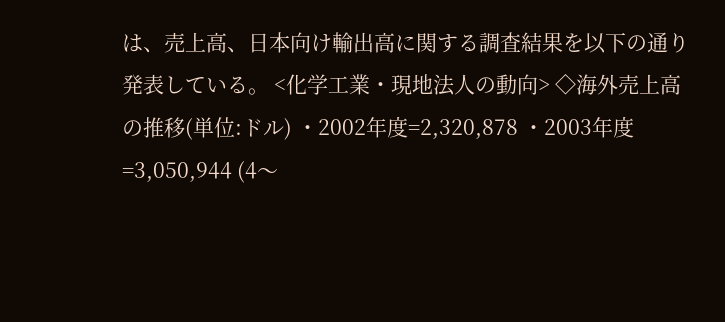は、売上高、日本向け輸出高に関する調査結果を以下の通り発表している。 <化学工業・現地法人の動向> ◇海外売上高の推移(単位:ドル) ・2002年度=2,320,878 ・2003年度=3,050,944 (4〜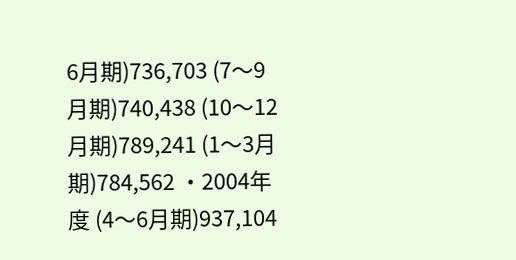6月期)736,703 (7〜9月期)740,438 (10〜12月期)789,241 (1〜3月期)784,562 ・2004年度 (4〜6月期)937,104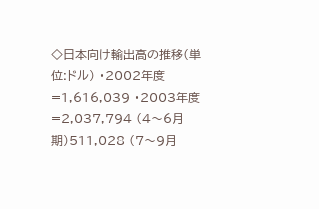◇日本向け輸出高の推移(単位:ドル) ・2002年度=1,616,039 ・2003年度=2,037,794 (4〜6月期)511,028 (7〜9月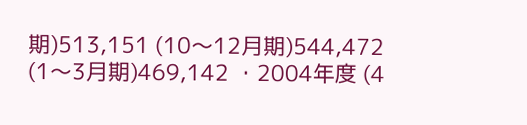期)513,151 (10〜12月期)544,472 (1〜3月期)469,142 ・2004年度 (4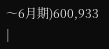〜6月期)600,933 |